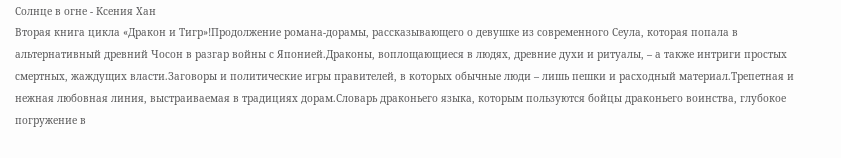Солнце в огне - Ксения Хан
Вторая книга цикла «Дракон и Тигр»!Продолжение романа-дорамы, рассказывающего о девушке из современного Сеула, которая попала в альтернативный древний Чосон в разгар войны с Японией.Драконы, воплощающиеся в людях, древние духи и ритуалы, – а также интриги простых смертных, жаждущих власти.Заговоры и политические игры правителей, в которых обычные люди – лишь пешки и расходный материал.Трепетная и нежная любовная линия, выстраиваемая в традициях дорам.Словарь драконьего языка, которым пользуются бойцы драконьего воинства, глубокое погружение в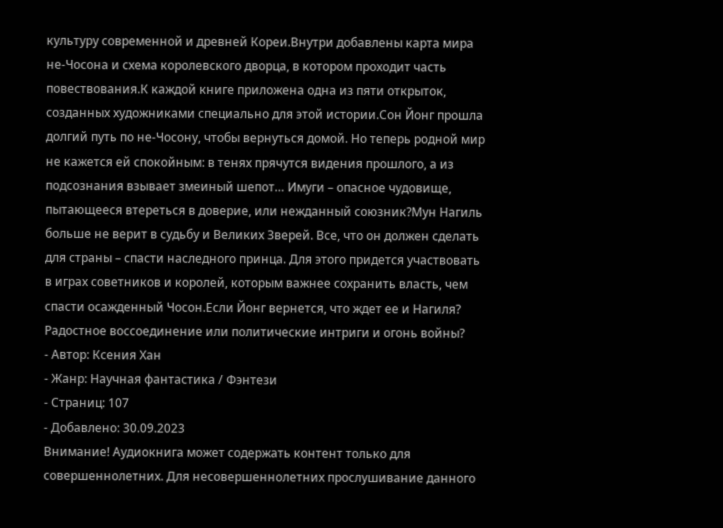культуру современной и древней Кореи.Внутри добавлены карта мира не-Чосона и схема королевского дворца, в котором проходит часть повествования.К каждой книге приложена одна из пяти открыток, созданных художниками специально для этой истории.Сон Йонг прошла долгий путь по не-Чосону, чтобы вернуться домой. Но теперь родной мир не кажется ей спокойным: в тенях прячутся видения прошлого, а из подсознания взывает змеиный шепот… Имуги – опасное чудовище, пытающееся втереться в доверие, или нежданный союзник?Мун Нагиль больше не верит в судьбу и Великих Зверей. Все, что он должен сделать для страны – спасти наследного принца. Для этого придется участвовать в играх советников и королей, которым важнее сохранить власть, чем спасти осажденный Чосон.Если Йонг вернется, что ждет ее и Нагиля? Радостное воссоединение или политические интриги и огонь войны?
- Автор: Ксения Хан
- Жанр: Научная фантастика / Фэнтези
- Страниц: 107
- Добавлено: 30.09.2023
Внимание! Аудиокнига может содержать контент только для совершеннолетних. Для несовершеннолетних прослушивание данного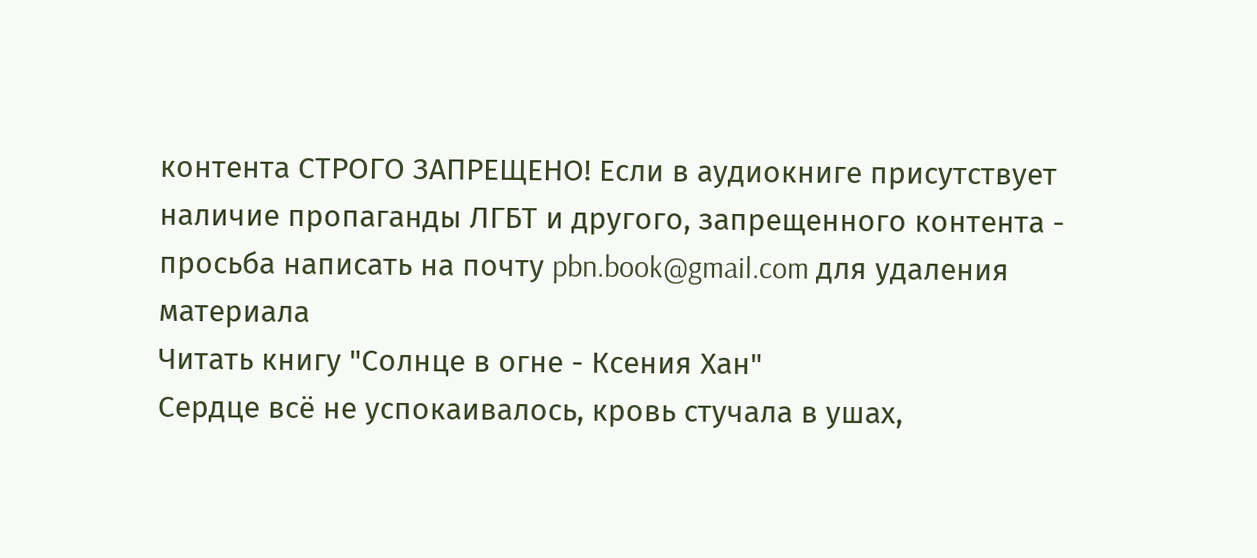контента СТРОГО ЗАПРЕЩЕНО! Если в аудиокниге присутствует наличие пропаганды ЛГБТ и другого, запрещенного контента - просьба написать на почту pbn.book@gmail.com для удаления материала
Читать книгу "Солнце в огне - Ксения Хан"
Сердце всё не успокаивалось, кровь стучала в ушах,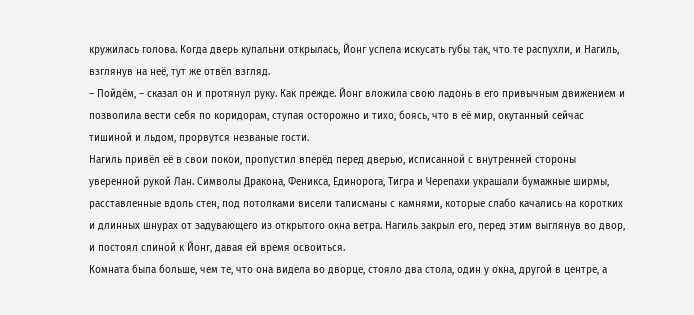кружилась голова. Когда дверь купальни открылась, Йонг успела искусать губы так, что те распухли, и Нагиль, взглянув на неё, тут же отвёл взгляд.
– Пойдём, – сказал он и протянул руку. Как прежде. Йонг вложила свою ладонь в его привычным движением и позволила вести себя по коридорам, ступая осторожно и тихо, боясь, что в её мир, окутанный сейчас тишиной и льдом, прорвутся незваные гости.
Нагиль привёл её в свои покои, пропустил вперёд перед дверью, исписанной с внутренней стороны уверенной рукой Лан. Символы Дракона, Феникса, Единорога, Тигра и Черепахи украшали бумажные ширмы, расставленные вдоль стен, под потолками висели талисманы с камнями, которые слабо качались на коротких и длинных шнурах от задувающего из открытого окна ветра. Нагиль закрыл его, перед этим выглянув во двор, и постоял спиной к Йонг, давая ей время освоиться.
Комната была больше, чем те, что она видела во дворце, стояло два стола, один у окна, другой в центре, а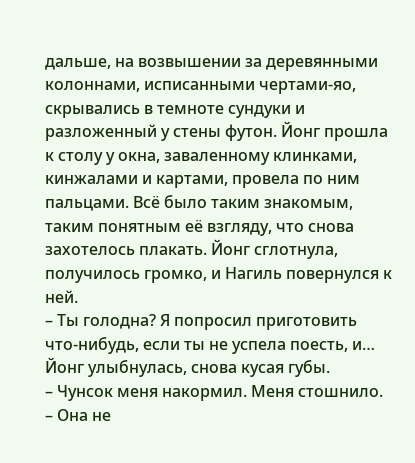дальше, на возвышении за деревянными колоннами, исписанными чертами-яо, скрывались в темноте сундуки и разложенный у стены футон. Йонг прошла к столу у окна, заваленному клинками, кинжалами и картами, провела по ним пальцами. Всё было таким знакомым, таким понятным её взгляду, что снова захотелось плакать. Йонг сглотнула, получилось громко, и Нагиль повернулся к ней.
– Ты голодна? Я попросил приготовить что-нибудь, если ты не успела поесть, и…
Йонг улыбнулась, снова кусая губы.
– Чунсок меня накормил. Меня стошнило. – Она не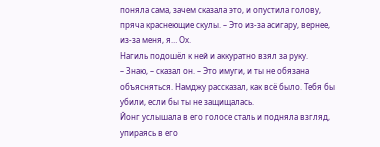поняла сама, зачем сказала это, и опустила голову, пряча краснеющие скулы. – Это из-за асигару, вернее, из-за меня, я… Ох.
Нагиль подошёл к ней и аккуратно взял за руку.
– Знаю, – сказал он. – Это имуги, и ты не обязана объясняться. Намджу рассказал, как всё было. Тебя бы убили, если бы ты не защищалась.
Йонг услышала в его голосе сталь и подняла взгляд, упираясь в его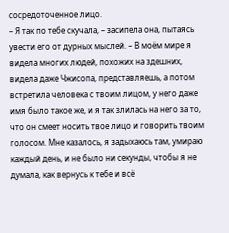сосредоточенное лицо.
– Я так по тебе скучала, – засипела она, пытаясь увести его от дурных мыслей. – В моём мире я видела многих людей, похожих на здешних, видела даже Чжисопа, представляешь, а потом встретила человека с твоим лицом, у него даже имя было такое же, и я так злилась на него за то, что он смеет носить твое лицо и говорить твоим голосом. Мне казалось, я задыхаюсь там, умираю каждый день, и не было ни секунды, чтобы я не думала, как вернусь к тебе и всё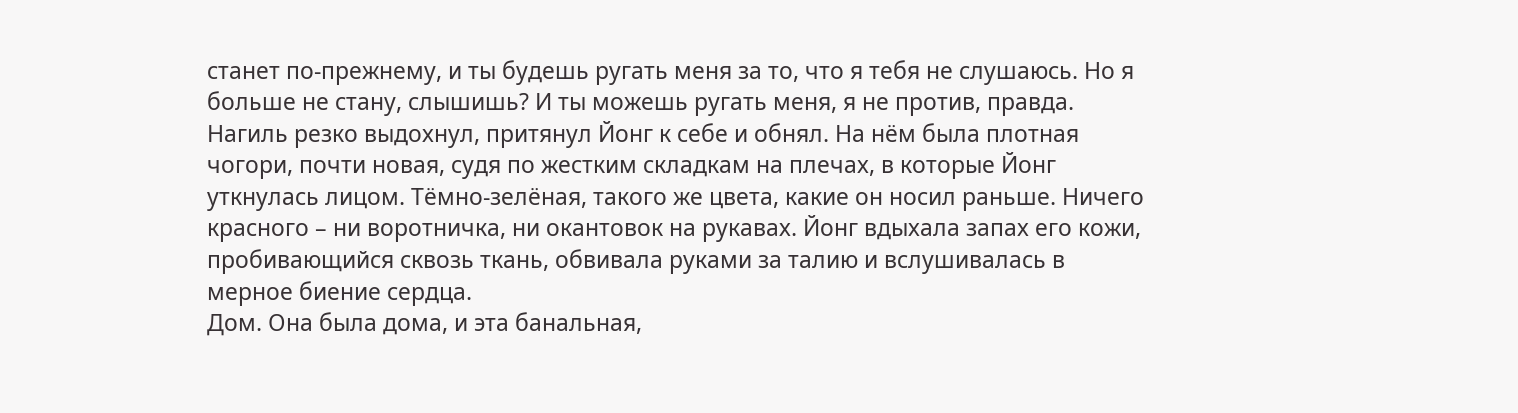станет по-прежнему, и ты будешь ругать меня за то, что я тебя не слушаюсь. Но я больше не стану, слышишь? И ты можешь ругать меня, я не против, правда.
Нагиль резко выдохнул, притянул Йонг к себе и обнял. На нём была плотная чогори, почти новая, судя по жестким складкам на плечах, в которые Йонг уткнулась лицом. Тёмно-зелёная, такого же цвета, какие он носил раньше. Ничего красного – ни воротничка, ни окантовок на рукавах. Йонг вдыхала запах его кожи, пробивающийся сквозь ткань, обвивала руками за талию и вслушивалась в мерное биение сердца.
Дом. Она была дома, и эта банальная,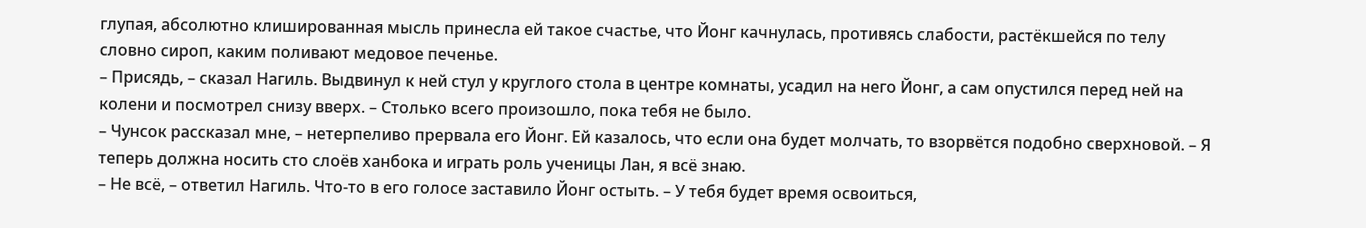глупая, абсолютно клишированная мысль принесла ей такое счастье, что Йонг качнулась, противясь слабости, растёкшейся по телу словно сироп, каким поливают медовое печенье.
– Присядь, – сказал Нагиль. Выдвинул к ней стул у круглого стола в центре комнаты, усадил на него Йонг, а сам опустился перед ней на колени и посмотрел снизу вверх. – Столько всего произошло, пока тебя не было.
– Чунсок рассказал мне, – нетерпеливо прервала его Йонг. Ей казалось, что если она будет молчать, то взорвётся подобно сверхновой. – Я теперь должна носить сто слоёв ханбока и играть роль ученицы Лан, я всё знаю.
– Не всё, – ответил Нагиль. Что-то в его голосе заставило Йонг остыть. – У тебя будет время освоиться,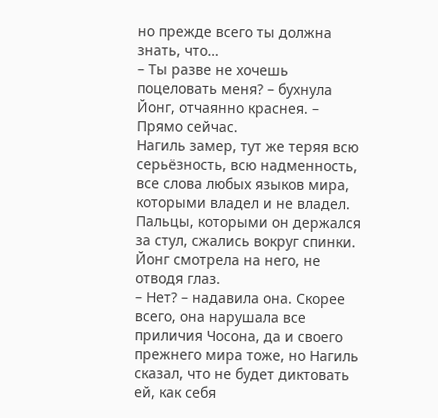но прежде всего ты должна знать, что…
– Ты разве не хочешь поцеловать меня? – бухнула Йонг, отчаянно краснея. – Прямо сейчас.
Нагиль замер, тут же теряя всю серьёзность, всю надменность, все слова любых языков мира, которыми владел и не владел. Пальцы, которыми он держался за стул, сжались вокруг спинки. Йонг смотрела на него, не отводя глаз.
– Нет? – надавила она. Скорее всего, она нарушала все приличия Чосона, да и своего прежнего мира тоже, но Нагиль сказал, что не будет диктовать ей, как себя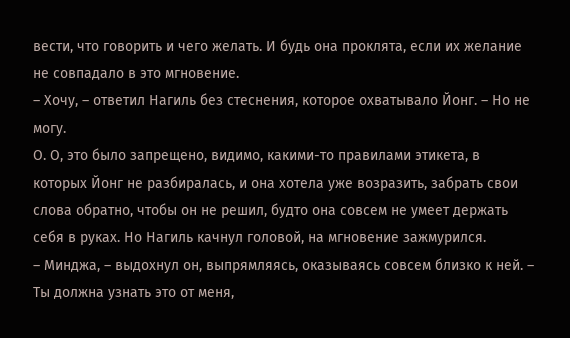вести, что говорить и чего желать. И будь она проклята, если их желание не совпадало в это мгновение.
– Хочу, – ответил Нагиль без стеснения, которое охватывало Йонг. – Но не могу.
О. О, это было запрещено, видимо, какими-то правилами этикета, в которых Йонг не разбиралась, и она хотела уже возразить, забрать свои слова обратно, чтобы он не решил, будто она совсем не умеет держать себя в руках. Но Нагиль качнул головой, на мгновение зажмурился.
– Минджа, – выдохнул он, выпрямляясь, оказываясь совсем близко к ней. – Ты должна узнать это от меня,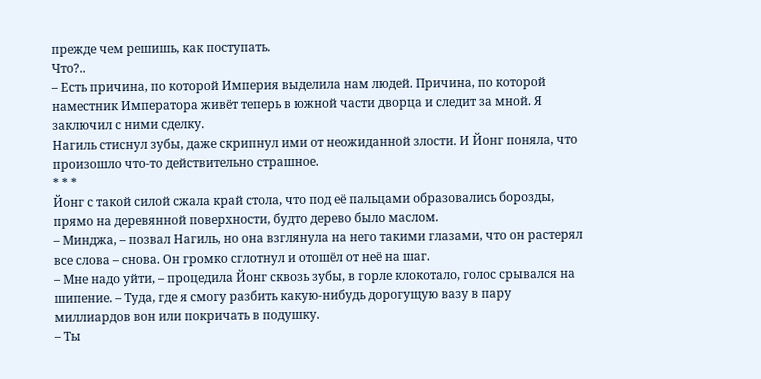прежде чем решишь, как поступать.
Что?..
– Есть причина, по которой Империя выделила нам людей. Причина, по которой наместник Императора живёт теперь в южной части дворца и следит за мной. Я заключил с ними сделку.
Нагиль стиснул зубы, даже скрипнул ими от неожиданной злости. И Йонг поняла, что произошло что-то действительно страшное.
* * *
Йонг с такой силой сжала край стола, что под её пальцами образовались борозды, прямо на деревянной поверхности, будто дерево было маслом.
– Минджа, – позвал Нагиль, но она взглянула на него такими глазами, что он растерял все слова – снова. Он громко сглотнул и отошёл от неё на шаг.
– Мне надо уйти, – процедила Йонг сквозь зубы, в горле клокотало, голос срывался на шипение. – Туда, где я смогу разбить какую-нибудь дорогущую вазу в пару миллиардов вон или покричать в подушку.
– Ты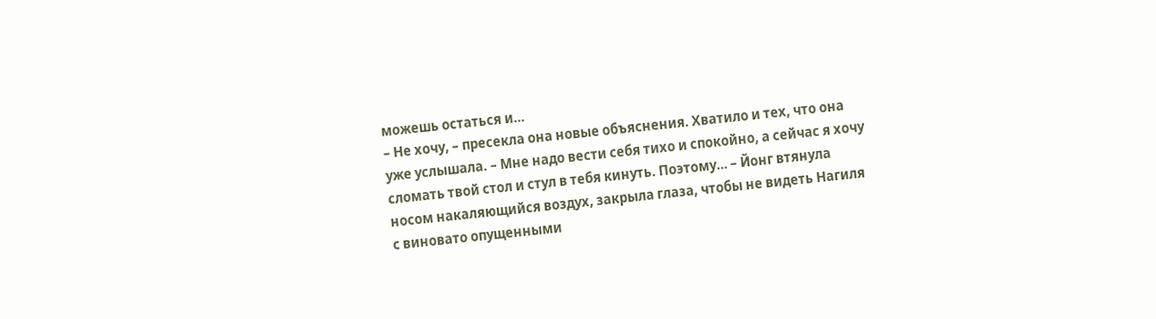можешь остаться и…
– Не хочу, – пресекла она новые объяснения. Хватило и тех, что она уже услышала. – Мне надо вести себя тихо и спокойно, а сейчас я хочу сломать твой стол и стул в тебя кинуть. Поэтому… – Йонг втянула носом накаляющийся воздух, закрыла глаза, чтобы не видеть Нагиля с виновато опущенными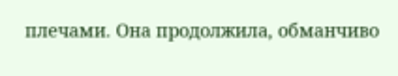плечами. Она продолжила, обманчиво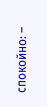спокойно: –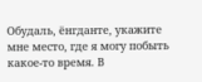Обудаль, ёнгданте, укажите мне место, где я могу побыть какое-то время. В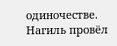одиночестве.
Нагиль провёл